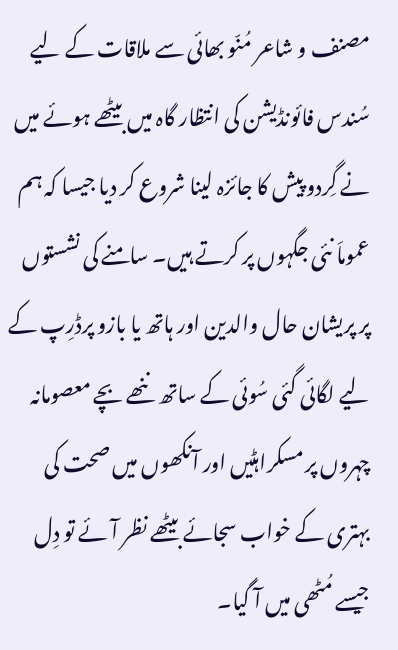مصنف و شاعر مُنّو بھائی سے ملاقات کے لیے سُندس فائونڈیشن کی انتظار گاہ میں بیٹھے ہوئے میں نے گِردو پیش کا جائزہ لینا شروع کر دیا جیسا کہ ہم عموماَ نئی جگہوں پر کرتے ہیں۔ سامنے کی نشستوں پر پریشان حال والدین اور ہاتھ یا بازو پرڈرِپ کے لیے لگائی گئی سُوئی کے ساتھ ننھے بچے معصومانہ چہروں پر مسکراہٹیں اور آنکھوں میں صحت کی بہتری کے خواب سجائے بیٹھے نظر آئے تو دِل جیسے مُٹھی میں آ گیا۔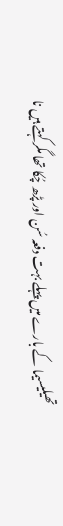تھیلیسیما کے بارے میں پہلے بہت دفعہ سُن اور پڑھ چُکا تھا مگر کہتے ہیں نا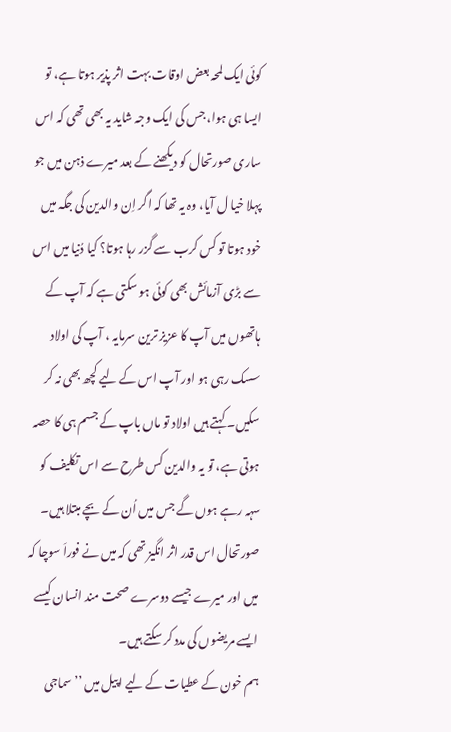کوئی ایک لمحہ بعض اوقات بہت اثر پذیر ہوتا ہے، تو ایسا ہی ہوا، جس کی ایک وجہ شاید یہ بھی تھی کہ اس ساری صورتحال کو دیکھنے کے بعد میرے ذہن میں جو پہلا خیا ل آیا، وہ یہ تھا کہ اگر اِن والدین کی جگہ میں خود ہوتا تو کس کرب سے گزر رہا ہوتا؟ کیا دُنیا میں اس سے بڑی آزمائش بھی کوئی ہو سکتی ہے کہ آپ کے ہاتھوں میں آپ کا عزیز ترین سرمایہ ، آپ کی اولاد سسک رہی ہو اور آپ اس کے لیے کچھ بھی نہ کر سکیں۔ کہتے ہیں اولاد تو ماں باپ کے جسم ہی کا حصہ ہوتی ہے، تو یہ والدین کس طرح سے اس تکلیف کو سہہ رہے ہوں گے جس میں اُن کے بچے مبتلا ہیں۔ صورتحال اس قدر اثر انگیز تھی کہ میں نے فوراَ سوچا کہ میں اور میرے جیسے دوسرے صحت مند انسان کیسے ایسے مریضوں کی مدد کر سکتے ہیں۔
ہم خون کے عطیات کے لیے اپیل میں ’’سماجی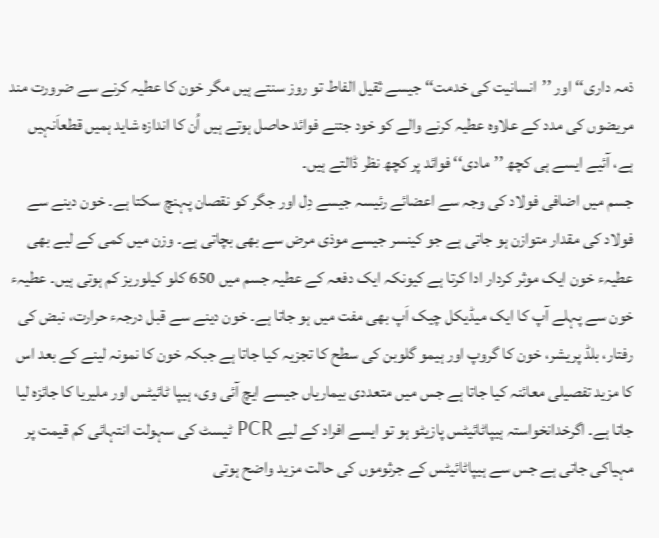ذمہ داری‘‘ اور ’’انسانیت کی خدمت‘‘ جیسے ثقیل الفاط تو روز سنتے ہیں مگر خون کا عطیہ کرنے سے ضرورت مند مریضوں کی مدد کے علاوہ عطیہ کرنے والے کو خود جتنے فوائد حاصل ہوتے ہیں اُن کا اندازہ شاید ہمیں قطعاَنہیں ہے، آئیے ایسے ہی کچھ ’’مادی‘‘ فوائد پر کچھ نظر ڈالتے ہیں۔
جسم میں اضافی فولاد کی وجہ سے اعضائے رئیسہ جیسے دِل اور جگر کو نقصان پہنچ سکتا ہے۔ خون دینے سے فولاد کی مقدار متوازن ہو جاتی ہے جو کینسر جیسے موذی مرض سے بھی بچاتی ہے۔ وزن میں کمی کے لیے بھی عطیہء خون ایک موثر کردار ادا کرتا ہے کیونکہ ایک دفعہ کے عطیہ جسم میں 650 کلو کیلوریز کم ہوتی ہیں۔ عطیہء خون سے پہلے آپ کا ایک میڈیکل چیک اَپ بھی مفت میں ہو جاتا ہے۔ خون دینے سے قبل درجہء حرارت، نبض کی رفتار، بلڈ پریشر، خون کا گروپ اور ہیمو گلوبن کی سطح کا تجزیہ کیا جاتا ہے جبکہ خون کا نمونہ لینے کے بعد اس کا مزید تفصیلی معائنہ کیا جاتا ہے جس میں متعددی بیماریاں جیسے ایچ آئی وی، ہیپا ٹائیٹس اور ملیریا کا جائزہ لیا جاتا ہے۔ اگرخدانخواستہ ہیپاٹائیٹس پازیٹو ہو تو ایسے افراد کے لیے PCR ٹیسٹ کی سہولت انتہائی کم قیمت پر مہیاکی جاتی ہے جس سے ہیپاٹائیٹس کے جرثوموں کی حالت مزید واضح ہوتی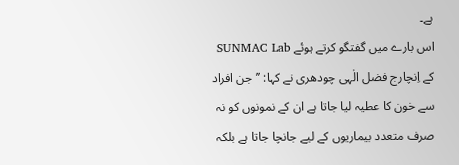ہے۔
اس بارے میں گفتگو کرتے ہوئے SUNMAC Lab کے اِنچارج فضل الٰہی چودھری نے کہا: ’’جن افراد سے خون کا عطیہ لیا جاتا ہے ان کے نمونوں کو نہ صرف متعدد بیماریوں کے لیے جانچا جاتا ہے بلکہ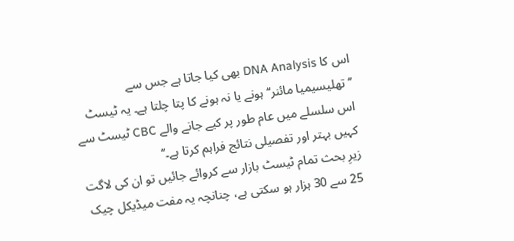اس کا DNA Analysis بھی کیا جاتا ہے جس سے ’’تھلیسیمیا مائنر‘‘ ہونے یا نہ ہونے کا پتا چلتا ہے۔ یہ ٹیسٹ اس سلسلے میں عام طور پر کیے جانے والے CBC ٹیسٹ سے کہیں بہتر اور تفصیلی نتائج فراہم کرتا ہے۔‘‘
زیرِ بحث تمام ٹیسٹ بازار سے کروائے جائیں تو ان کی لاگت 25 سے 30 ہزار ہو سکتی ہے، چنانچہ یہ مفت میڈیکل چیک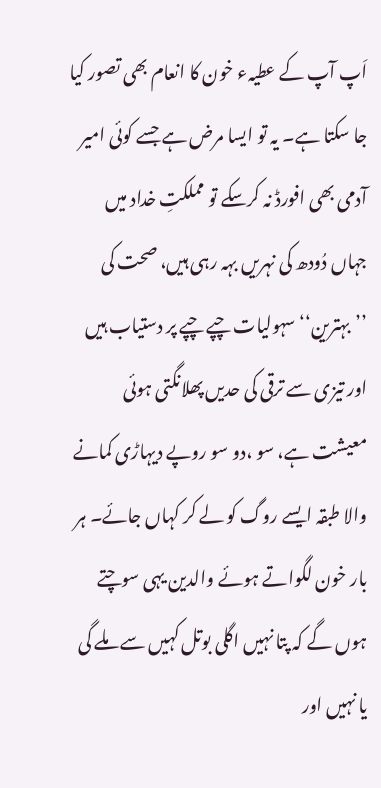اَپ آپ کے عطیہء خون کا انعام بھی تصور کیا جا سکتا ہے۔ یہ تو ایسا مرض ہے جسے کوئی امیر آدمی بھی افورڈ نہ کرسکے تو مملکتِ خداد میں جہاں دُودھ کی نہریں بہہ رہی ہیں، صحت کی ’’بہترین‘‘ سہولیات چپے چپے پر دستیاب ہیں اور تیزی سے ترقی کی حدیں پھلانگتی ہوئی معیشت ہے، سو ،دو سو روپے دیہاڑی کمانے والا طبقہ ایسے روگ کو لے کر کہاں جائے۔ ہر بار خون لگواتے ہوئے والدین یہی سوچتے ہوں گے کہ پتا نہیں اگلی بوتل کہیں سے ملے گی یا نہیں اور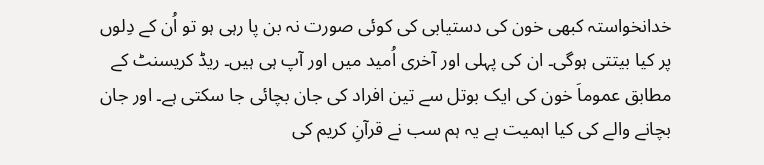خدانخواستہ کبھی خون کی دستیابی کی کوئی صورت نہ بن پا رہی ہو تو اُن کے دِلوں پر کیا بیتتی ہوگی۔ ان کی پہلی اور آخری اُمید میں اور آپ ہی ہیں۔ ریڈ کریسنٹ کے مطابق عموماَ خون کی ایک بوتل سے تین افراد کی جان بچائی جا سکتی ہے۔ اور جان بچانے والے کی کیا اہمیت ہے یہ ہم سب نے قرآنِ کریم کی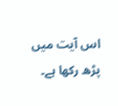اس آیت میں پڑھ رکھا ہے۔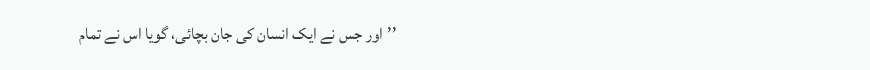’’اور جس نے ایک انسان کی جان بچائی، گویا اس نے تمام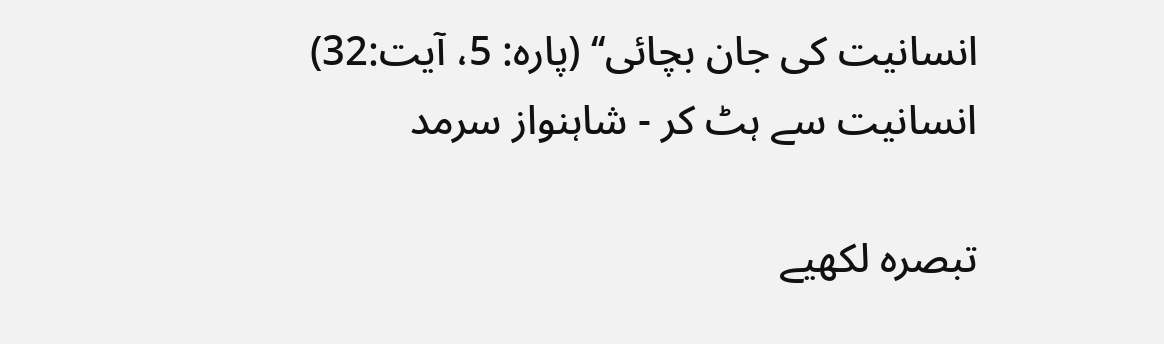انسانیت کی جان بچائی‘‘ (پارہ: 5، آیت:32)
انسانیت سے ہٹ کر - شاہنواز سرمد

تبصرہ لکھیے